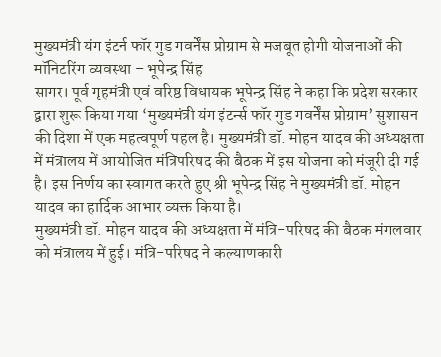मुख्यमंत्री यंग इंटर्न फॉर गुड गवर्नेंस प्रोग्राम से मजबूत होगी योजनाओं की मॉनिटरिंग व्यवस्था – भूपेन्द्र सिंह
सागर। पूर्व गृहमंत्री एवं वरिष्ठ विधायक भूपेन्द्र सिंह ने कहा कि प्रदेश सरकार द्वारा शुरू किया गया ‘मुख्यमंत्री यंग इंटर्न्स फॉर गुड गवर्नेंस प्रोग्राम’ सुशासन की दिशा में एक महत्वपूर्ण पहल है। मुख्यमंत्री डॉ. मोहन यादव की अध्यक्षता में मंत्रालय में आयोजित मंत्रिपरिषद की बैठक में इस योजना को मंजूरी दी गई है। इस निर्णय का स्वागत करते हुए श्री भूपेन्द्र सिंह ने मुख्यमंत्री डॉ. मोहन यादव का हार्दिक आभार व्यक्त किया है।
मुख्यमंत्री डॉ. मोहन यादव की अध्यक्षता में मंत्रि-परिषद की बैठक मंगलवार को मंत्रालय में हुई। मंत्रि-परिषद ने कल्याणकारी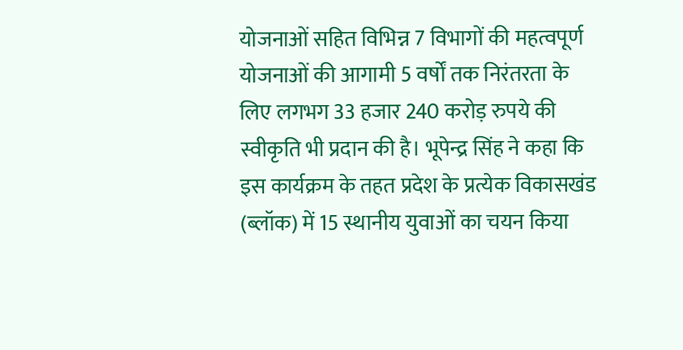योजनाओं सहित विभिन्न 7 विभागों की महत्वपूर्ण योजनाओं की आगामी 5 वर्षों तक निरंतरता के लिए लगभग 33 हजार 240 करोड़ रुपये की स्वीकृति भी प्रदान की है। भूपेन्द्र सिंह ने कहा कि इस कार्यक्रम के तहत प्रदेश के प्रत्येक विकासखंड (ब्लॉक) में 15 स्थानीय युवाओं का चयन किया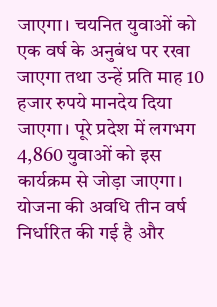जाएगा। चयनित युवाओं को एक वर्ष के अनुबंध पर रखा जाएगा तथा उन्हें प्रति माह 10 हजार रुपये मानदेय दिया जाएगा। पूरे प्रदेश में लगभग 4,860 युवाओं को इस कार्यक्रम से जोड़ा जाएगा। योजना की अवधि तीन वर्ष निर्धारित की गई है और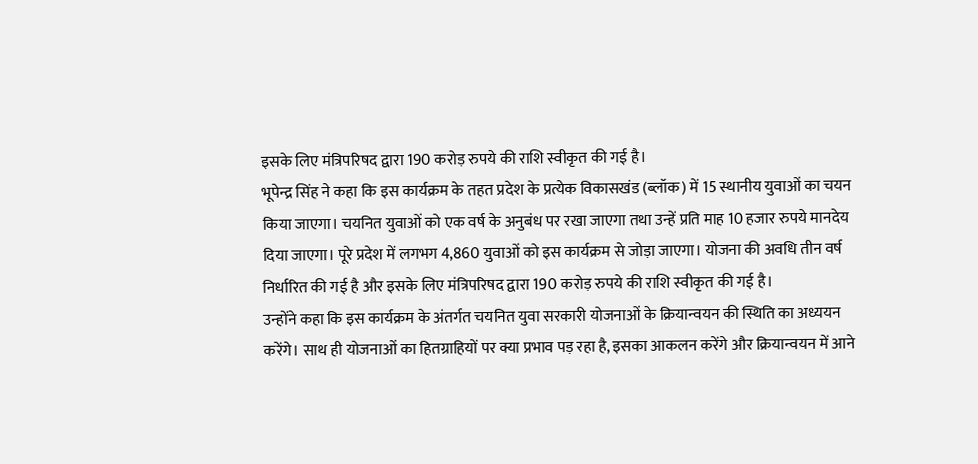इसके लिए मंत्रिपरिषद द्वारा 190 करोड़ रुपये की राशि स्वीकृत की गई है।
भूपेन्द्र सिंह ने कहा कि इस कार्यक्रम के तहत प्रदेश के प्रत्येक विकासखंड (ब्लॉक) में 15 स्थानीय युवाओं का चयन किया जाएगा। चयनित युवाओं को एक वर्ष के अनुबंध पर रखा जाएगा तथा उन्हें प्रति माह 10 हजार रुपये मानदेय दिया जाएगा। पूरे प्रदेश में लगभग 4,860 युवाओं को इस कार्यक्रम से जोड़ा जाएगा। योजना की अवधि तीन वर्ष निर्धारित की गई है और इसके लिए मंत्रिपरिषद द्वारा 190 करोड़ रुपये की राशि स्वीकृत की गई है।
उन्होंने कहा कि इस कार्यक्रम के अंतर्गत चयनित युवा सरकारी योजनाओं के क्रियान्वयन की स्थिति का अध्ययन करेंगे। साथ ही योजनाओं का हितग्राहियों पर क्या प्रभाव पड़ रहा है, इसका आकलन करेंगे और क्रियान्वयन में आने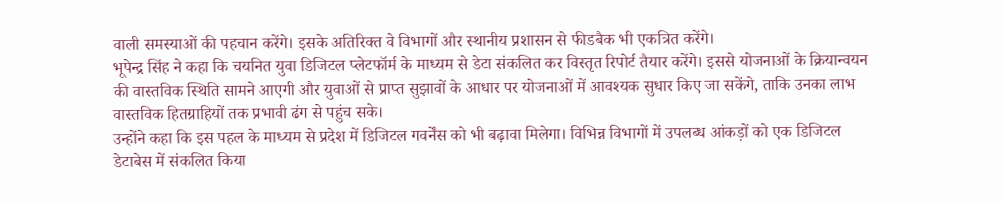वाली समस्याओं की पहचान करेंगे। इसके अतिरिक्त वे विभागों और स्थानीय प्रशासन से फीडबैक भी एकत्रित करेंगे।
भूपेन्द्र सिंह ने कहा कि चयनित युवा डिजिटल प्लेटफॉर्म के माध्यम से डेटा संकलित कर विस्तृत रिपोर्ट तैयार करेंगे। इससे योजनाओं के क्रियान्वयन की वास्तविक स्थिति सामने आएगी और युवाओं से प्राप्त सुझावों के आधार पर योजनाओं में आवश्यक सुधार किए जा सकेंगे, ताकि उनका लाभ वास्तविक हितग्राहियों तक प्रभावी ढंग से पहुंच सके।
उन्होंने कहा कि इस पहल के माध्यम से प्रदेश में डिजिटल गवर्नेंस को भी बढ़ावा मिलेगा। विभिन्न विभागों में उपलब्ध आंकड़ों को एक डिजिटल डेटाबेस में संकलित किया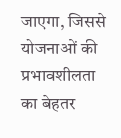जाएगा, जिससे योजनाओं की प्रभावशीलता का बेहतर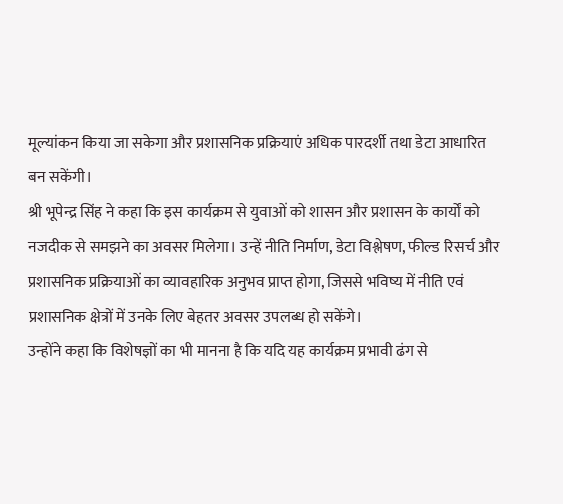मूल्यांकन किया जा सकेगा और प्रशासनिक प्रक्रियाएं अधिक पारदर्शी तथा डेटा आधारित बन सकेंगी।
श्री भूपेन्द्र सिंह ने कहा कि इस कार्यक्रम से युवाओं को शासन और प्रशासन के कार्यों को नजदीक से समझने का अवसर मिलेगा। उन्हें नीति निर्माण, डेटा विश्लेषण, फील्ड रिसर्च और प्रशासनिक प्रक्रियाओं का व्यावहारिक अनुभव प्राप्त होगा, जिससे भविष्य में नीति एवं प्रशासनिक क्षेत्रों में उनके लिए बेहतर अवसर उपलब्ध हो सकेंगे।
उन्होंने कहा कि विशेषज्ञों का भी मानना है कि यदि यह कार्यक्रम प्रभावी ढंग से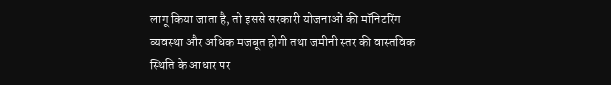लागू किया जाता है, तो इससे सरकारी योजनाओं की मॉनिटरिंग व्यवस्था और अधिक मजबूत होगी तथा जमीनी स्तर की वास्तविक स्थिति के आधार पर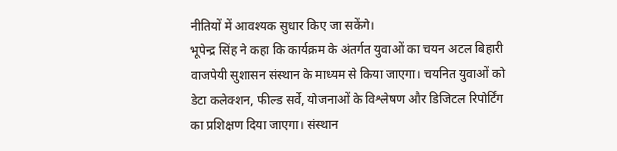नीतियों में आवश्यक सुधार किए जा सकेंगे।
भूपेन्द्र सिंह ने कहा कि कार्यक्रम के अंतर्गत युवाओं का चयन अटल बिहारी वाजपेयी सुशासन संस्थान के माध्यम से किया जाएगा। चयनित युवाओं को डेटा कलेक्शन, फील्ड सर्वे, योजनाओं के विश्लेषण और डिजिटल रिपोर्टिंग का प्रशिक्षण दिया जाएगा। संस्थान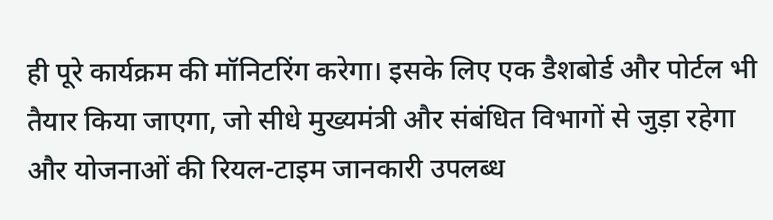ही पूरे कार्यक्रम की मॉनिटरिंग करेगा। इसके लिए एक डैशबोर्ड और पोर्टल भी तैयार किया जाएगा, जो सीधे मुख्यमंत्री और संबंधित विभागों से जुड़ा रहेगा और योजनाओं की रियल-टाइम जानकारी उपलब्ध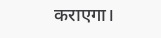कराएगा।